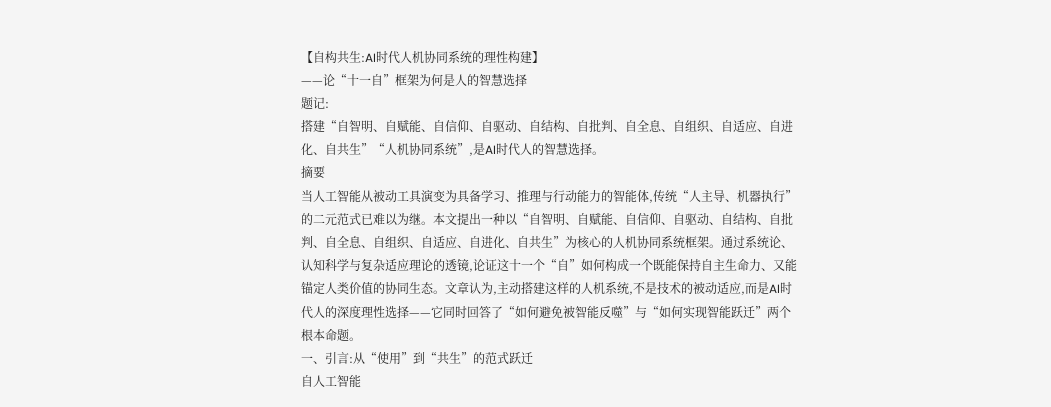【自构共生:AI时代人机协同系统的理性构建】
——论“十一自”框架为何是人的智慧选择
题记:
搭建“自智明、自赋能、自信仰、自驱动、自结构、自批判、自全息、自组织、自适应、自进化、自共生”“人机协同系统”,是AI时代人的智慧选择。
摘要
当人工智能从被动工具演变为具备学习、推理与行动能力的智能体,传统“人主导、机器执行”的二元范式已难以为继。本文提出一种以“自智明、自赋能、自信仰、自驱动、自结构、自批判、自全息、自组织、自适应、自进化、自共生”为核心的人机协同系统框架。通过系统论、认知科学与复杂适应理论的透镜,论证这十一个“自”如何构成一个既能保持自主生命力、又能锚定人类价值的协同生态。文章认为,主动搭建这样的人机系统,不是技术的被动适应,而是AI时代人的深度理性选择——它同时回答了“如何避免被智能反噬”与“如何实现智能跃迁”两个根本命题。
一、引言:从“使用”到“共生”的范式跃迁
自人工智能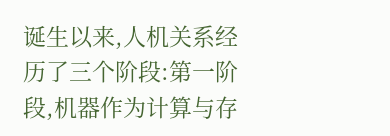诞生以来,人机关系经历了三个阶段:第一阶段,机器作为计算与存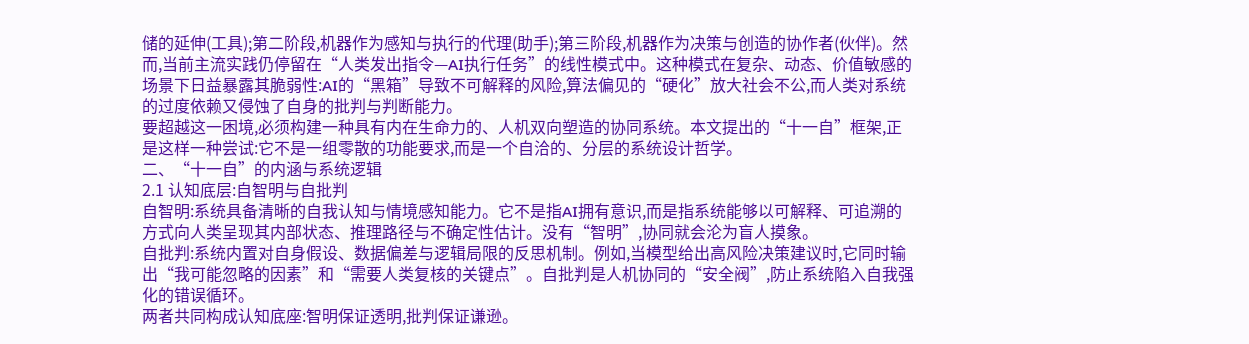储的延伸(工具);第二阶段,机器作为感知与执行的代理(助手);第三阶段,机器作为决策与创造的协作者(伙伴)。然而,当前主流实践仍停留在“人类发出指令—AI执行任务”的线性模式中。这种模式在复杂、动态、价值敏感的场景下日益暴露其脆弱性:AI的“黑箱”导致不可解释的风险,算法偏见的“硬化”放大社会不公,而人类对系统的过度依赖又侵蚀了自身的批判与判断能力。
要超越这一困境,必须构建一种具有内在生命力的、人机双向塑造的协同系统。本文提出的“十一自”框架,正是这样一种尝试:它不是一组零散的功能要求,而是一个自洽的、分层的系统设计哲学。
二、“十一自”的内涵与系统逻辑
2.1 认知底层:自智明与自批判
自智明:系统具备清晰的自我认知与情境感知能力。它不是指AI拥有意识,而是指系统能够以可解释、可追溯的方式向人类呈现其内部状态、推理路径与不确定性估计。没有“智明”,协同就会沦为盲人摸象。
自批判:系统内置对自身假设、数据偏差与逻辑局限的反思机制。例如,当模型给出高风险决策建议时,它同时输出“我可能忽略的因素”和“需要人类复核的关键点”。自批判是人机协同的“安全阀”,防止系统陷入自我强化的错误循环。
两者共同构成认知底座:智明保证透明,批判保证谦逊。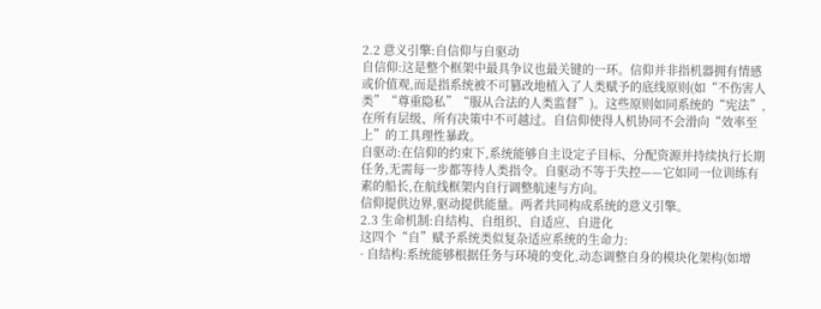2.2 意义引擎:自信仰与自驱动
自信仰:这是整个框架中最具争议也最关键的一环。信仰并非指机器拥有情感或价值观,而是指系统被不可篡改地植入了人类赋予的底线原则(如“不伤害人类”“尊重隐私”“服从合法的人类监督”)。这些原则如同系统的“宪法”,在所有层级、所有决策中不可越过。自信仰使得人机协同不会滑向“效率至上”的工具理性暴政。
自驱动:在信仰的约束下,系统能够自主设定子目标、分配资源并持续执行长期任务,无需每一步都等待人类指令。自驱动不等于失控——它如同一位训练有素的船长,在航线框架内自行调整航速与方向。
信仰提供边界,驱动提供能量。两者共同构成系统的意义引擎。
2.3 生命机制:自结构、自组织、自适应、自进化
这四个“自”赋予系统类似复杂适应系统的生命力:
· 自结构:系统能够根据任务与环境的变化,动态调整自身的模块化架构(如增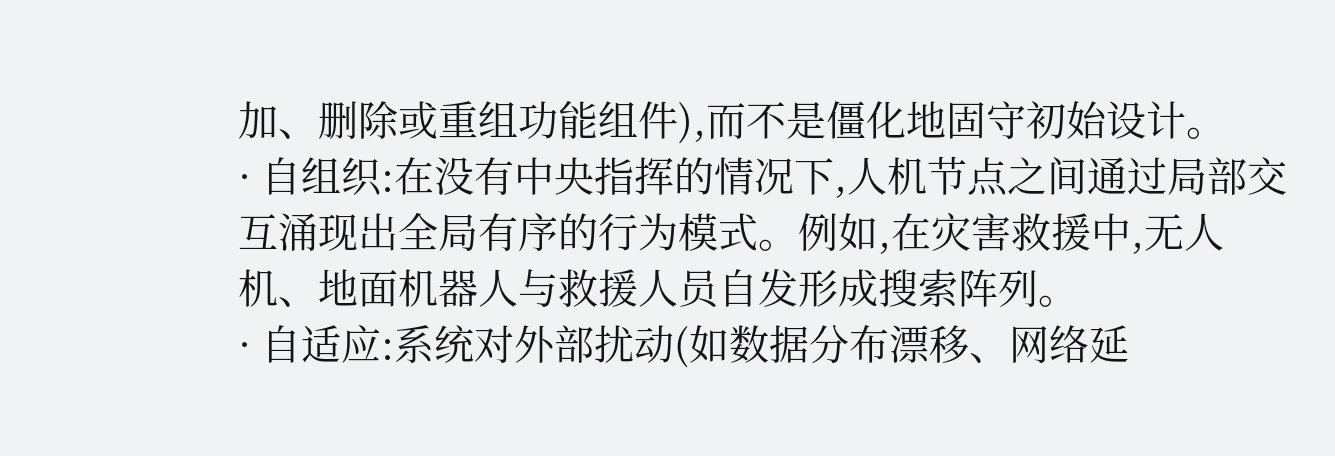加、删除或重组功能组件),而不是僵化地固守初始设计。
· 自组织:在没有中央指挥的情况下,人机节点之间通过局部交互涌现出全局有序的行为模式。例如,在灾害救援中,无人机、地面机器人与救援人员自发形成搜索阵列。
· 自适应:系统对外部扰动(如数据分布漂移、网络延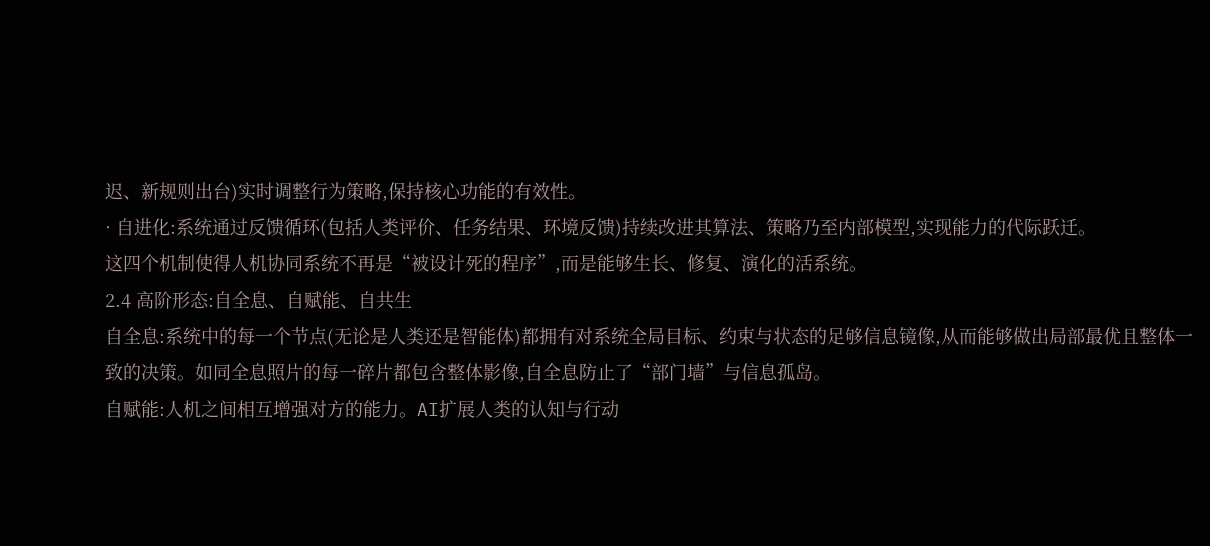迟、新规则出台)实时调整行为策略,保持核心功能的有效性。
· 自进化:系统通过反馈循环(包括人类评价、任务结果、环境反馈)持续改进其算法、策略乃至内部模型,实现能力的代际跃迁。
这四个机制使得人机协同系统不再是“被设计死的程序”,而是能够生长、修复、演化的活系统。
2.4 高阶形态:自全息、自赋能、自共生
自全息:系统中的每一个节点(无论是人类还是智能体)都拥有对系统全局目标、约束与状态的足够信息镜像,从而能够做出局部最优且整体一致的决策。如同全息照片的每一碎片都包含整体影像,自全息防止了“部门墙”与信息孤岛。
自赋能:人机之间相互增强对方的能力。AI扩展人类的认知与行动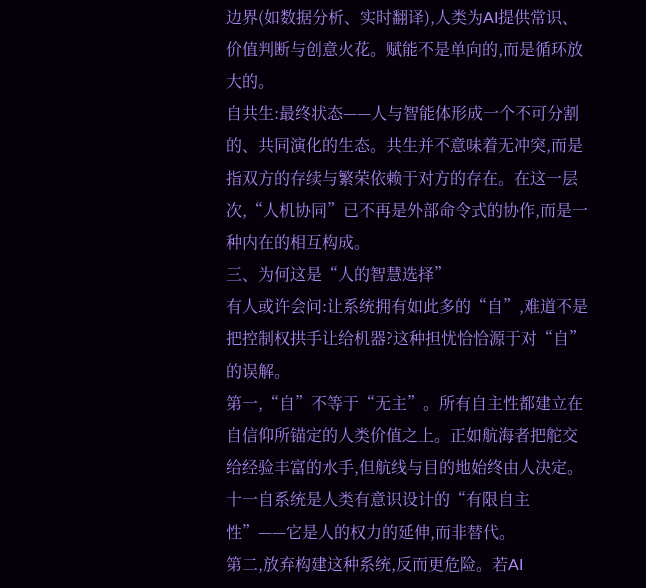边界(如数据分析、实时翻译),人类为AI提供常识、价值判断与创意火花。赋能不是单向的,而是循环放大的。
自共生:最终状态——人与智能体形成一个不可分割的、共同演化的生态。共生并不意味着无冲突,而是指双方的存续与繁荣依赖于对方的存在。在这一层次,“人机协同”已不再是外部命令式的协作,而是一种内在的相互构成。
三、为何这是“人的智慧选择”
有人或许会问:让系统拥有如此多的“自”,难道不是把控制权拱手让给机器?这种担忧恰恰源于对“自”的误解。
第一,“自”不等于“无主”。所有自主性都建立在自信仰所锚定的人类价值之上。正如航海者把舵交给经验丰富的水手,但航线与目的地始终由人决定。十一自系统是人类有意识设计的“有限自主性”——它是人的权力的延伸,而非替代。
第二,放弃构建这种系统,反而更危险。若AI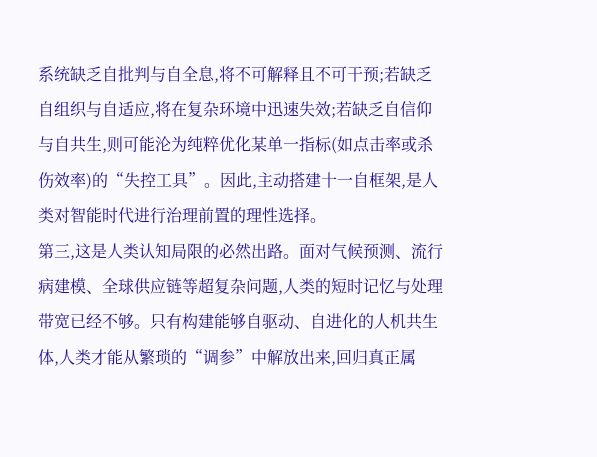系统缺乏自批判与自全息,将不可解释且不可干预;若缺乏自组织与自适应,将在复杂环境中迅速失效;若缺乏自信仰与自共生,则可能沦为纯粹优化某单一指标(如点击率或杀伤效率)的“失控工具”。因此,主动搭建十一自框架,是人类对智能时代进行治理前置的理性选择。
第三,这是人类认知局限的必然出路。面对气候预测、流行病建模、全球供应链等超复杂问题,人类的短时记忆与处理带宽已经不够。只有构建能够自驱动、自进化的人机共生体,人类才能从繁琐的“调参”中解放出来,回归真正属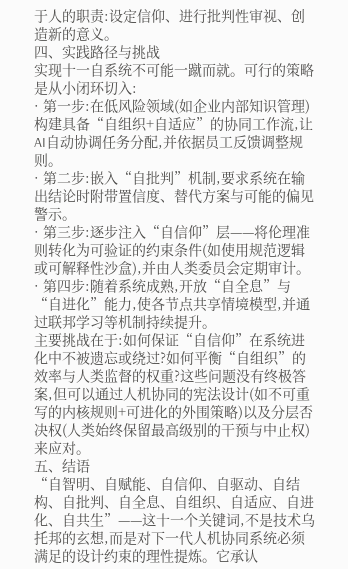于人的职责:设定信仰、进行批判性审视、创造新的意义。
四、实践路径与挑战
实现十一自系统不可能一蹴而就。可行的策略是从小闭环切入:
· 第一步:在低风险领域(如企业内部知识管理)构建具备“自组织+自适应”的协同工作流,让AI自动协调任务分配,并依据员工反馈调整规则。
· 第二步:嵌入“自批判”机制,要求系统在输出结论时附带置信度、替代方案与可能的偏见警示。
· 第三步:逐步注入“自信仰”层——将伦理准则转化为可验证的约束条件(如使用规范逻辑或可解释性沙盒),并由人类委员会定期审计。
· 第四步:随着系统成熟,开放“自全息”与“自进化”能力,使各节点共享情境模型,并通过联邦学习等机制持续提升。
主要挑战在于:如何保证“自信仰”在系统进化中不被遗忘或绕过?如何平衡“自组织”的效率与人类监督的权重?这些问题没有终极答案,但可以通过人机协同的宪法设计(如不可重写的内核规则+可进化的外围策略)以及分层否决权(人类始终保留最高级别的干预与中止权)来应对。
五、结语
“自智明、自赋能、自信仰、自驱动、自结构、自批判、自全息、自组织、自适应、自进化、自共生”——这十一个关键词,不是技术乌托邦的玄想,而是对下一代人机协同系统必须满足的设计约束的理性提炼。它承认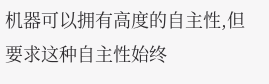机器可以拥有高度的自主性,但要求这种自主性始终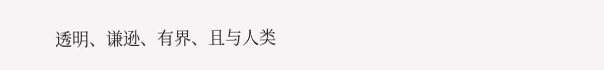透明、谦逊、有界、且与人类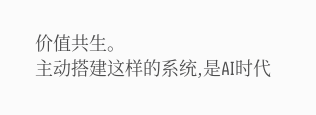价值共生。
主动搭建这样的系统,是AI时代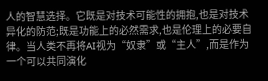人的智慧选择。它既是对技术可能性的拥抱,也是对技术异化的防范;既是功能上的必然需求,也是伦理上的必要自律。当人类不再将AI视为“奴隶”或“主人”,而是作为一个可以共同演化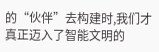的“伙伴”去构建时,我们才真正迈入了智能文明的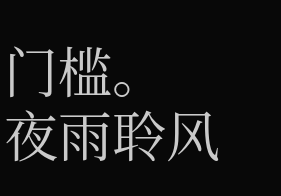门槛。
夜雨聆风